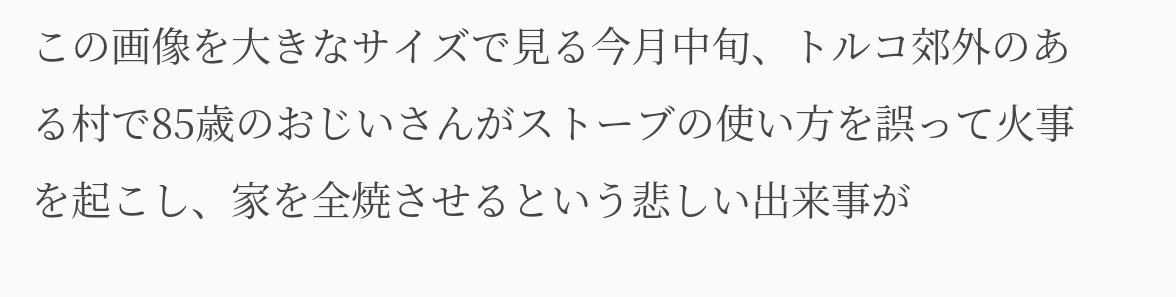この画像を大きなサイズで見る今月中旬、トルコ郊外のある村で85歳のおじいさんがストーブの使い方を誤って火事を起こし、家を全焼させるという悲しい出来事が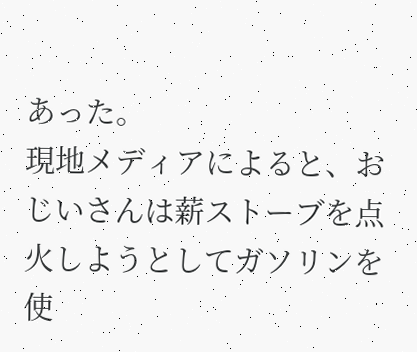あった。
現地メディアによると、おじいさんは薪ストーブを点火しようとしてガソリンを使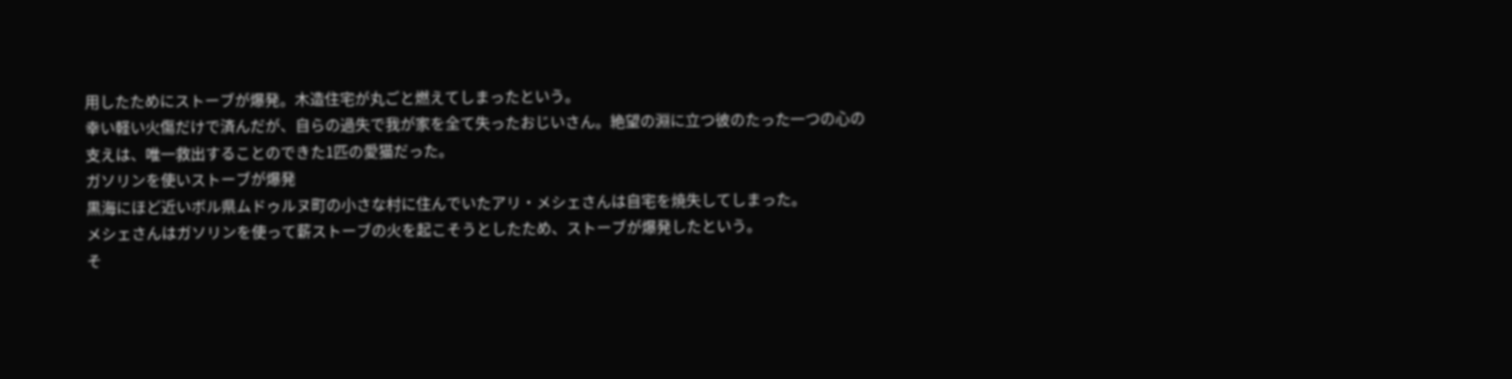用したためにストーブが爆発。木造住宅が丸ごと燃えてしまったという。
幸い軽い火傷だけで済んだが、自らの過失で我が家を全て失ったおじいさん。絶望の淵に立つ彼のたった一つの心の支えは、唯一救出することのできた1匹の愛猫だった。
ガソリンを使いストーブが爆発
黒海にほど近いボル県ムドゥルヌ町の小さな村に住んでいたアリ・メシェさんは自宅を焼失してしまった。
メシェさんはガソリンを使って薪ストーブの火を起こそうとしたため、ストーブが爆発したという。
そ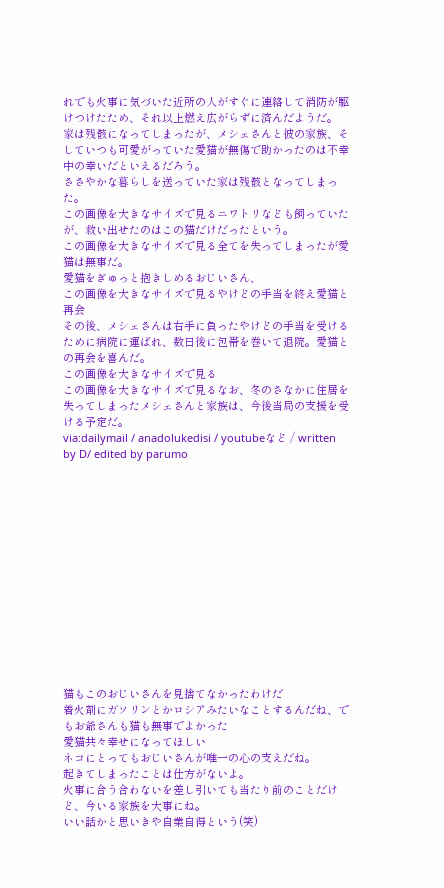れでも火事に気づいた近所の人がすぐに連絡して消防が駆けつけたため、それ以上燃え広がらずに済んだようだ。
家は残骸になってしまったが、メシェさんと彼の家族、そしていつも可愛がっていた愛猫が無傷で助かったのは不幸中の幸いだといえるだろう。
ささやかな暮らしを送っていた家は残骸となってしまった。
この画像を大きなサイズで見るニワトリなども飼っていたが、救い出せたのはこの猫だけだったという。
この画像を大きなサイズで見る全てを失ってしまったが愛猫は無事だ。
愛猫をぎゅっと抱きしめるおじいさん、
この画像を大きなサイズで見るやけどの手当を終え愛猫と再会
その後、メシェさんは右手に負ったやけどの手当を受けるために病院に運ばれ、数日後に包帯を巻いて退院。愛猫との再会を喜んだ。
この画像を大きなサイズで見る
この画像を大きなサイズで見るなお、冬のさなかに住居を失ってしまったメシェさんと家族は、今後当局の支援を受ける予定だ。
via:dailymail / anadolukedisi / youtubeなど / written by D/ edited by parumo














猫もこのおじいさんを見捨てなかったわけだ
着火剤にガソリンとかロシアみたいなことするんだね、でもお爺さんも猫も無事でよかった
愛猫共々幸せになってほしい
ネコにとってもおじいさんが唯一の心の支えだね。
起きてしまったことは仕方がないよ。
火事に合う合わないを差し引いても当たり前のことだけど、今いる家族を大事にね。
いい話かと思いきや自業自得という(笑)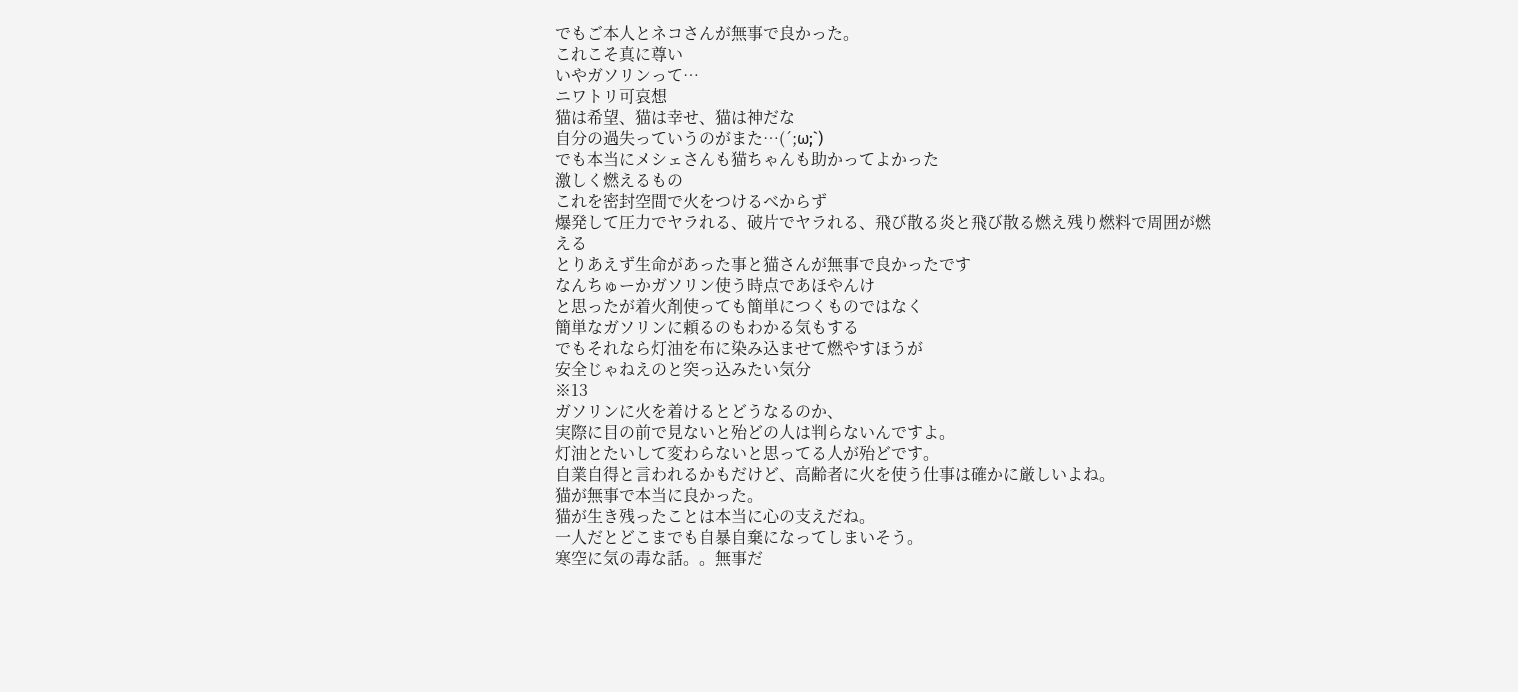でもご本人とネコさんが無事で良かった。
これこそ真に尊い
いやガソリンって…
ニワトリ可哀想
猫は希望、猫は幸せ、猫は神だな
自分の過失っていうのがまた…(´;ω;`)
でも本当にメシェさんも猫ちゃんも助かってよかった
激しく燃えるもの
これを密封空間で火をつけるべからず
爆発して圧力でヤラれる、破片でヤラれる、飛び散る炎と飛び散る燃え残り燃料で周囲が燃える
とりあえず生命があった事と猫さんが無事で良かったです
なんちゅーかガソリン使う時点であほやんけ
と思ったが着火剤使っても簡単につくものではなく
簡単なガソリンに頼るのもわかる気もする
でもそれなら灯油を布に染み込ませて燃やすほうが
安全じゃねえのと突っ込みたい気分
※13
ガソリンに火を着けるとどうなるのか、
実際に目の前で見ないと殆どの人は判らないんですよ。
灯油とたいして変わらないと思ってる人が殆どです。
自業自得と言われるかもだけど、高齢者に火を使う仕事は確かに厳しいよね。
猫が無事で本当に良かった。
猫が生き残ったことは本当に心の支えだね。
一人だとどこまでも自暴自棄になってしまいそう。
寒空に気の毒な話。。無事だ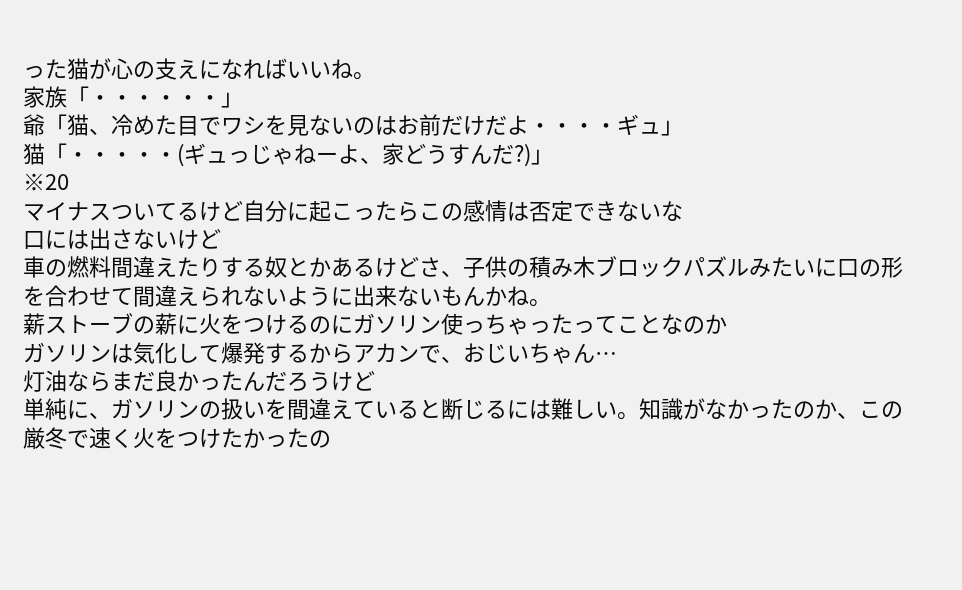った猫が心の支えになればいいね。
家族「・・・・・・」
爺「猫、冷めた目でワシを見ないのはお前だけだよ・・・・ギュ」
猫「・・・・・(ギュっじゃねーよ、家どうすんだ?)」
※20
マイナスついてるけど自分に起こったらこの感情は否定できないな
口には出さないけど
車の燃料間違えたりする奴とかあるけどさ、子供の積み木ブロックパズルみたいに口の形を合わせて間違えられないように出来ないもんかね。
薪ストーブの薪に火をつけるのにガソリン使っちゃったってことなのか
ガソリンは気化して爆発するからアカンで、おじいちゃん…
灯油ならまだ良かったんだろうけど
単純に、ガソリンの扱いを間違えていると断じるには難しい。知識がなかったのか、この厳冬で速く火をつけたかったの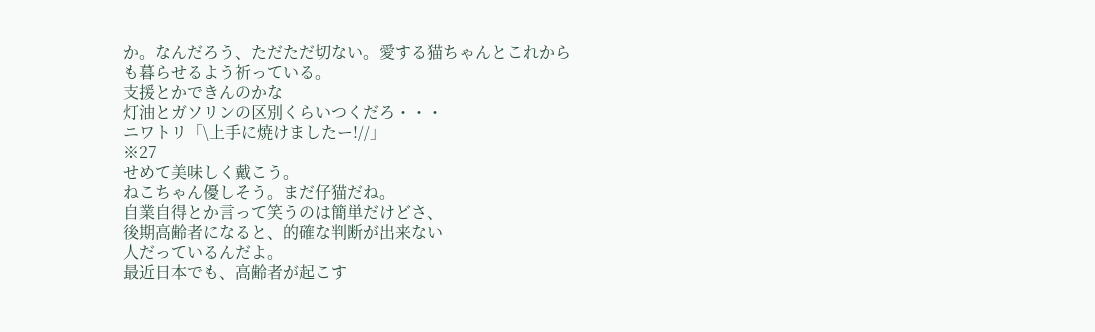か。なんだろう、ただただ切ない。愛する猫ちゃんとこれからも暮らせるよう祈っている。
支援とかできんのかな
灯油とガソリンの区別くらいつくだろ・・・
ニワトリ「\上手に焼けましたー!//」
※27
せめて美味しく戴こう。
ねこちゃん優しそう。まだ仔猫だね。
自業自得とか言って笑うのは簡単だけどさ、
後期高齢者になると、的確な判断が出来ない
人だっているんだよ。
最近日本でも、高齢者が起こす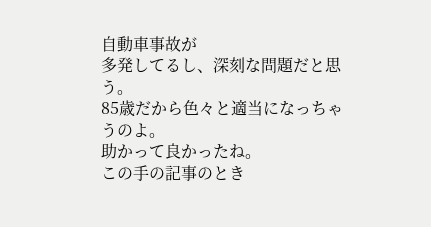自動車事故が
多発してるし、深刻な問題だと思う。
85歳だから色々と適当になっちゃうのよ。
助かって良かったね。
この手の記事のとき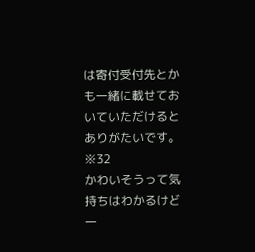は寄付受付先とかも一緒に載せておいていただけるとありがたいです。
※32
かわいそうって気持ちはわかるけど一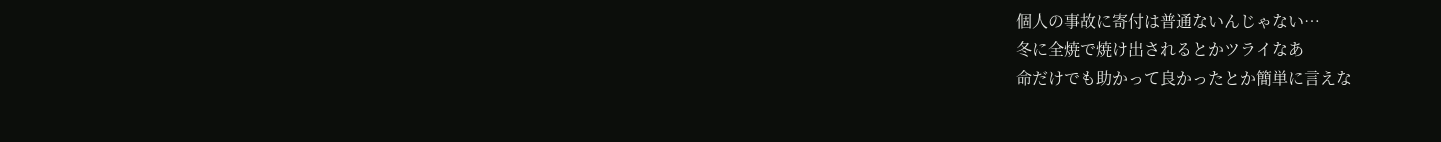個人の事故に寄付は普通ないんじゃない…
冬に全焼で焼け出されるとかツライなあ
命だけでも助かって良かったとか簡単に言えな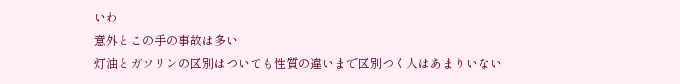いわ
意外とこの手の事故は多い
灯油とガソリンの区別はついても性質の違いまで区別つく人はあまりいない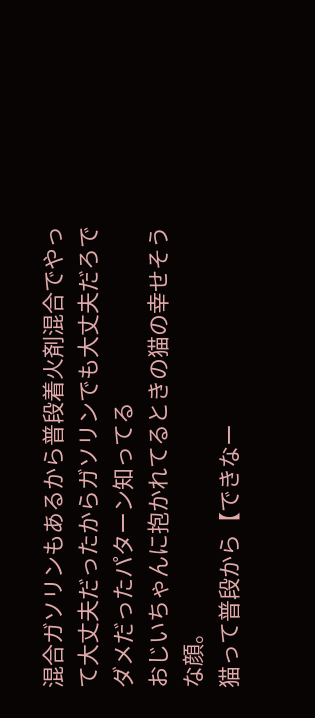混合ガソリンもあるから普段着火剤混合でやって大丈夫だったからガソリンでも大丈夫だろでダメだったパターン知ってる
おじいちゃんに抱かれてるときの猫の幸せそうな顔。
猫って普段から【できなー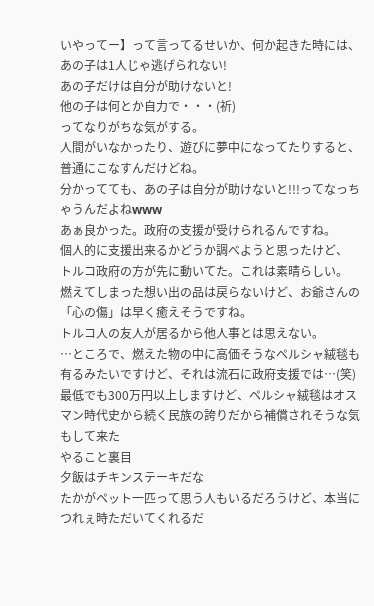いやってー】って言ってるせいか、何か起きた時には、
あの子は1人じゃ逃げられない!
あの子だけは自分が助けないと!
他の子は何とか自力で・・・(祈)
ってなりがちな気がする。
人間がいなかったり、遊びに夢中になってたりすると、普通にこなすんだけどね。
分かってても、あの子は自分が助けないと!!!ってなっちゃうんだよねwww
あぁ良かった。政府の支援が受けられるんですね。
個人的に支援出来るかどうか調べようと思ったけど、
トルコ政府の方が先に動いてた。これは素晴らしい。
燃えてしまった想い出の品は戻らないけど、お爺さんの
「心の傷」は早く癒えそうですね。
トルコ人の友人が居るから他人事とは思えない。
…ところで、燃えた物の中に高価そうなペルシャ絨毯も有るみたいですけど、それは流石に政府支援では…(笑)
最低でも300万円以上しますけど、ペルシャ絨毯はオスマン時代史から続く民族の誇りだから補償されそうな気もして来た
やること裏目
夕飯はチキンステーキだな
たかがペット一匹って思う人もいるだろうけど、本当につれぇ時ただいてくれるだ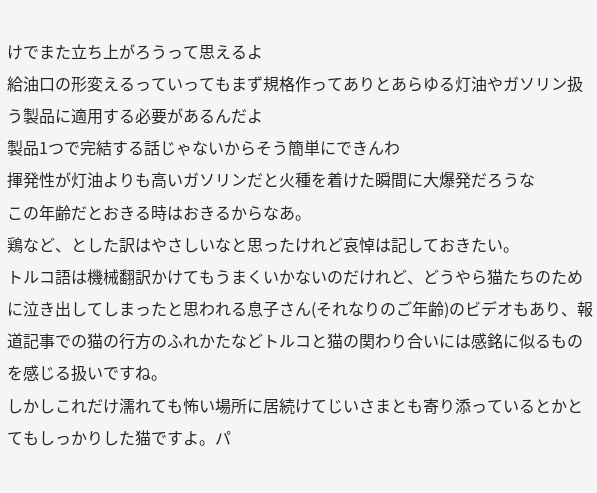けでまた立ち上がろうって思えるよ
給油口の形変えるっていってもまず規格作ってありとあらゆる灯油やガソリン扱う製品に適用する必要があるんだよ
製品1つで完結する話じゃないからそう簡単にできんわ
揮発性が灯油よりも高いガソリンだと火種を着けた瞬間に大爆発だろうな
この年齢だとおきる時はおきるからなあ。
鶏など、とした訳はやさしいなと思ったけれど哀悼は記しておきたい。
トルコ語は機械翻訳かけてもうまくいかないのだけれど、どうやら猫たちのために泣き出してしまったと思われる息子さん(それなりのご年齢)のビデオもあり、報道記事での猫の行方のふれかたなどトルコと猫の関わり合いには感銘に似るものを感じる扱いですね。
しかしこれだけ濡れても怖い場所に居続けてじいさまとも寄り添っているとかとてもしっかりした猫ですよ。パ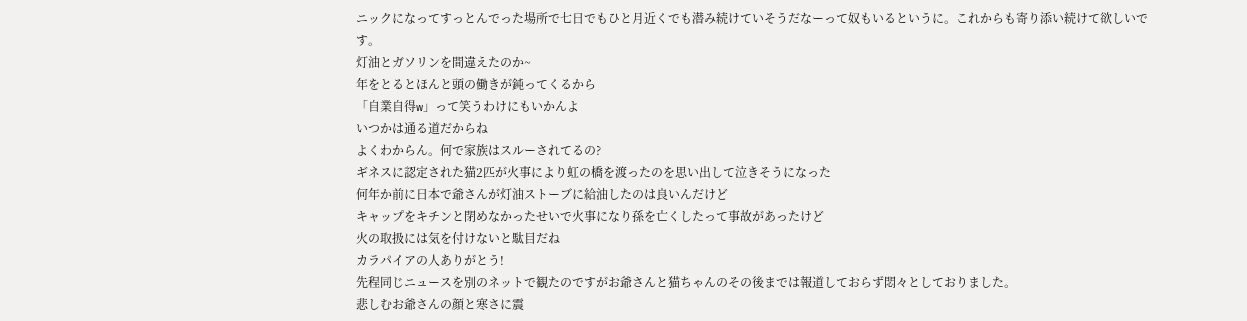ニックになってすっとんでった場所で七日でもひと月近くでも潜み続けていそうだなーって奴もいるというに。これからも寄り添い続けて欲しいです。
灯油とガソリンを間違えたのか~
年をとるとほんと頭の働きが鈍ってくるから
「自業自得w」って笑うわけにもいかんよ
いつかは通る道だからね
よくわからん。何で家族はスルーされてるの?
ギネスに認定された猫2匹が火事により虹の橋を渡ったのを思い出して泣きそうになった
何年か前に日本で爺さんが灯油ストーブに給油したのは良いんだけど
キャップをキチンと閉めなかったせいで火事になり孫を亡くしたって事故があったけど
火の取扱には気を付けないと駄目だね
カラパイアの人ありがとう!
先程同じニュースを別のネットで観たのですがお爺さんと猫ちゃんのその後までは報道しておらず悶々としておりました。
悲しむお爺さんの顔と寒さに震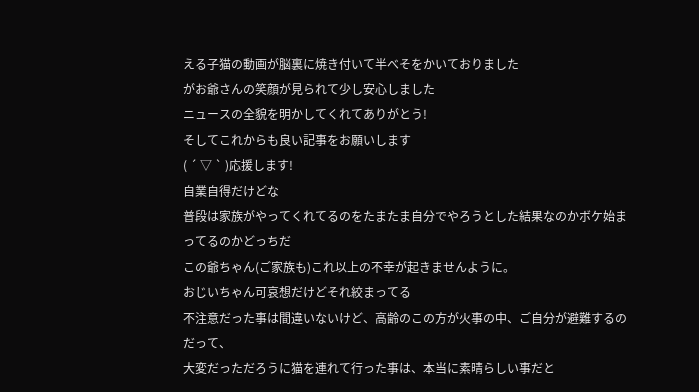える子猫の動画が脳裏に焼き付いて半べそをかいておりました
がお爺さんの笑顔が見られて少し安心しました
ニュースの全貌を明かしてくれてありがとう!
そしてこれからも良い記事をお願いします
( ´ ▽ ` )応援します!
自業自得だけどな
普段は家族がやってくれてるのをたまたま自分でやろうとした結果なのかボケ始まってるのかどっちだ
この爺ちゃん(ご家族も)これ以上の不幸が起きませんように。
おじいちゃん可哀想だけどそれ絞まってる
不注意だった事は間違いないけど、高齢のこの方が火事の中、ご自分が避難するのだって、
大変だっただろうに猫を連れて行った事は、本当に素晴らしい事だと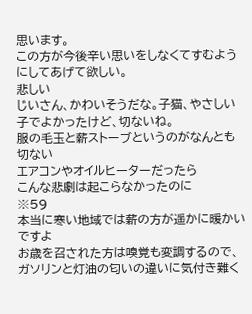思います。
この方が今後辛い思いをしなくてすむようにしてあげて欲しい。
悲しい
じいさん、かわいそうだな。子猫、やさしい子でよかったけど、切ないね。
服の毛玉と薪ストーブというのがなんとも切ない
エアコンやオイルヒーターだったら
こんな悲劇は起こらなかったのに
※59
本当に寒い地域では薪の方が遥かに暖かいですよ
お歳を召された方は嗅覚も変調するので、
ガソリンと灯油の匂いの違いに気付き難く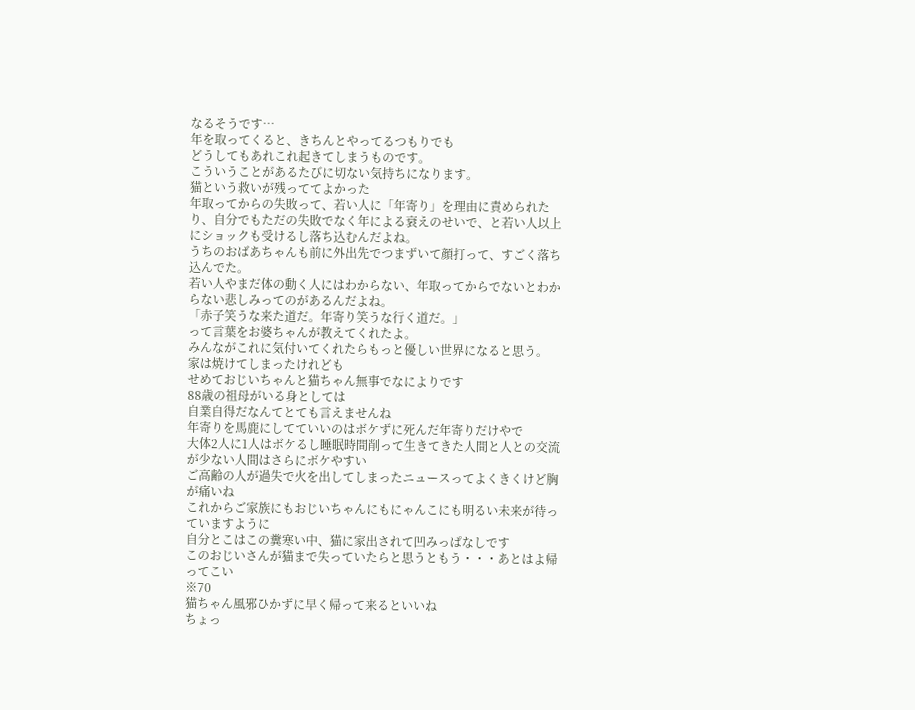なるそうです…
年を取ってくると、きちんとやってるつもりでも
どうしてもあれこれ起きてしまうものです。
こういうことがあるたびに切ない気持ちになります。
猫という救いが残っててよかった
年取ってからの失敗って、若い人に「年寄り」を理由に責められたり、自分でもただの失敗でなく年による衰えのせいで、と若い人以上にショックも受けるし落ち込むんだよね。
うちのおばあちゃんも前に外出先でつまずいて顔打って、すごく落ち込んでた。
若い人やまだ体の動く人にはわからない、年取ってからでないとわからない悲しみってのがあるんだよね。
「赤子笑うな来た道だ。年寄り笑うな行く道だ。」
って言葉をお婆ちゃんが教えてくれたよ。
みんながこれに気付いてくれたらもっと優しい世界になると思う。
家は焼けてしまったけれども
せめておじいちゃんと猫ちゃん無事でなによりです
88歳の祖母がいる身としては
自業自得だなんてとても言えませんね
年寄りを馬鹿にしてていいのはボケずに死んだ年寄りだけやで
大体2人に1人はボケるし睡眠時間削って生きてきた人間と人との交流が少ない人間はさらにボケやすい
ご高齢の人が過失で火を出してしまったニュースってよくきくけど胸が痛いね
これからご家族にもおじいちゃんにもにゃんこにも明るい未来が待っていますように
自分とこはこの糞寒い中、猫に家出されて凹みっぱなしです
このおじいさんが猫まで失っていたらと思うともう・・・あとはよ帰ってこい
※70
猫ちゃん風邪ひかずに早く帰って来るといいね
ちょっ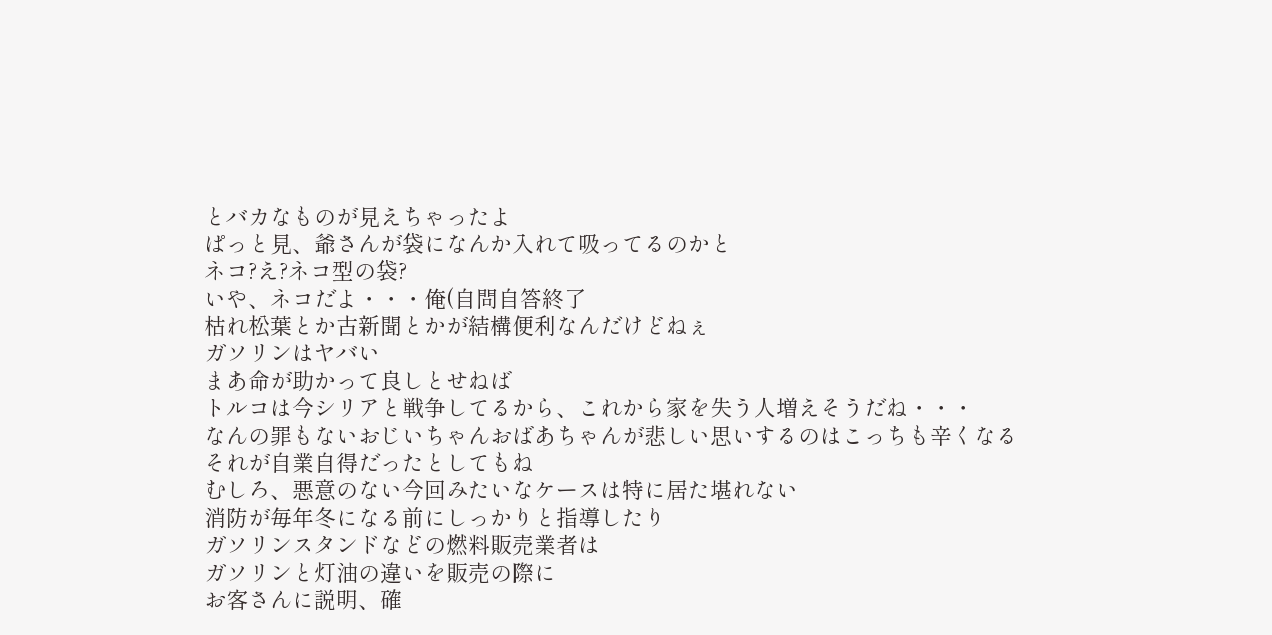とバカなものが見えちゃったよ
ぱっと見、爺さんが袋になんか入れて吸ってるのかと
ネコ?え?ネコ型の袋?
いや、ネコだよ・・・俺(自問自答終了
枯れ松葉とか古新聞とかが結構便利なんだけどねぇ
ガソリンはヤバい
まあ命が助かって良しとせねば
トルコは今シリアと戦争してるから、これから家を失う人増えそうだね・・・
なんの罪もないおじいちゃんおばあちゃんが悲しい思いするのはこっちも辛くなる
それが自業自得だったとしてもね
むしろ、悪意のない今回みたいなケースは特に居た堪れない
消防が毎年冬になる前にしっかりと指導したり
ガソリンスタンドなどの燃料販売業者は
ガソリンと灯油の違いを販売の際に
お客さんに説明、確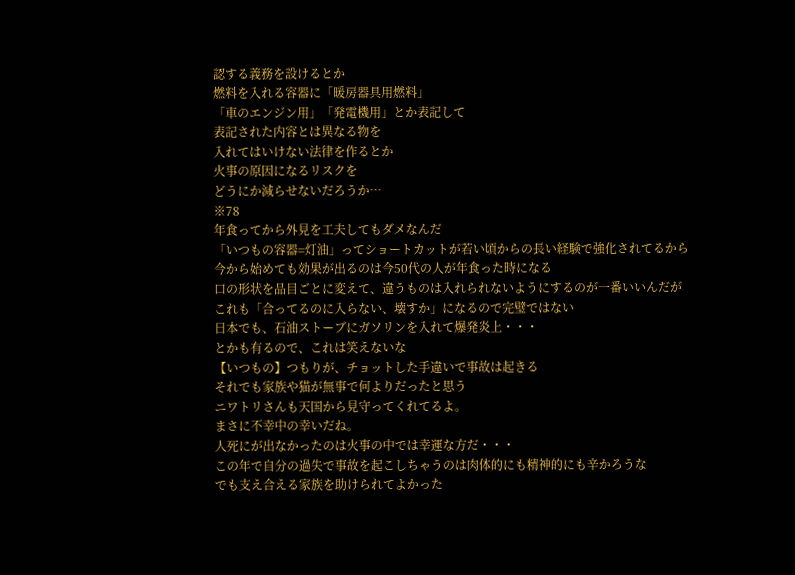認する義務を設けるとか
燃料を入れる容器に「暖房器具用燃料」
「車のエンジン用」「発電機用」とか表記して
表記された内容とは異なる物を
入れてはいけない法律を作るとか
火事の原因になるリスクを
どうにか減らせないだろうか…
※78
年食ってから外見を工夫してもダメなんだ
「いつもの容器=灯油」ってショートカットが若い頃からの長い経験で強化されてるから
今から始めても効果が出るのは今50代の人が年食った時になる
口の形状を品目ごとに変えて、違うものは入れられないようにするのが一番いいんだが
これも「合ってるのに入らない、壊すか」になるので完璧ではない
日本でも、石油ストーブにガソリンを入れて爆発炎上・・・
とかも有るので、これは笑えないな
【いつもの】つもりが、チョットした手違いで事故は起きる
それでも家族や猫が無事で何よりだったと思う
ニワトリさんも天国から見守ってくれてるよ。
まさに不幸中の幸いだね。
人死にが出なかったのは火事の中では幸運な方だ・・・
この年で自分の過失で事故を起こしちゃうのは肉体的にも精神的にも辛かろうな
でも支え合える家族を助けられてよかった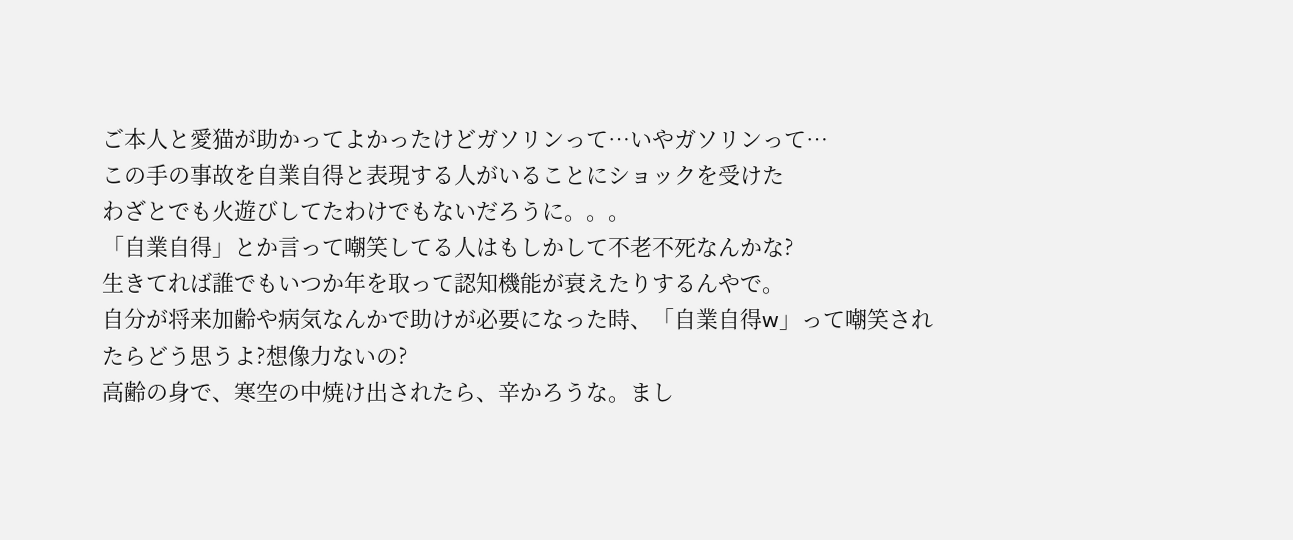ご本人と愛猫が助かってよかったけどガソリンって…いやガソリンって…
この手の事故を自業自得と表現する人がいることにショックを受けた
わざとでも火遊びしてたわけでもないだろうに。。。
「自業自得」とか言って嘲笑してる人はもしかして不老不死なんかな?
生きてれば誰でもいつか年を取って認知機能が衰えたりするんやで。
自分が将来加齢や病気なんかで助けが必要になった時、「自業自得w」って嘲笑されたらどう思うよ?想像力ないの?
高齢の身で、寒空の中焼け出されたら、辛かろうな。まし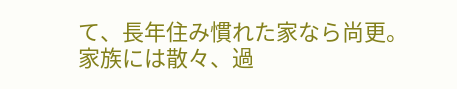て、長年住み慣れた家なら尚更。
家族には散々、過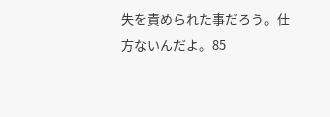失を責められた事だろう。仕方ないんだよ。85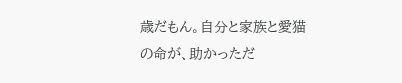歳だもん。自分と家族と愛猫の命が、助かっただ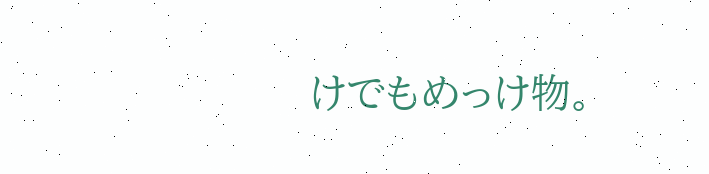けでもめっけ物。